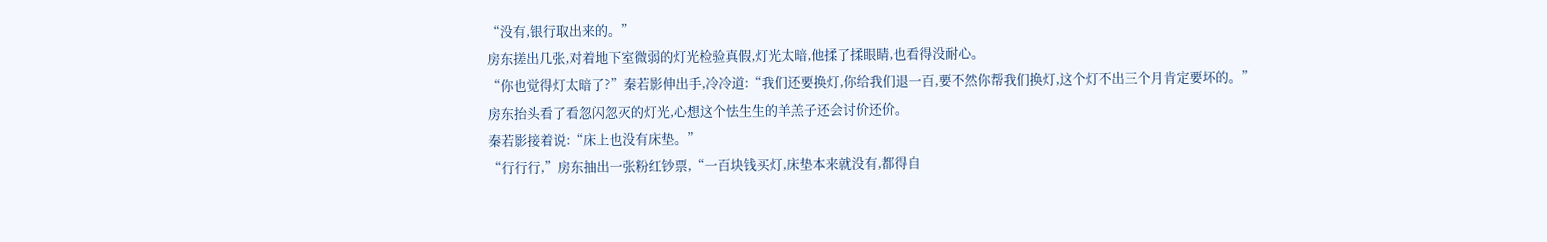“没有,银行取出来的。”
房东搓出几张,对着地下室微弱的灯光检验真假,灯光太暗,他揉了揉眼睛,也看得没耐心。
“你也觉得灯太暗了?”秦若影伸出手,冷冷道:“我们还要换灯,你给我们退一百,要不然你帮我们换灯,这个灯不出三个月肯定要坏的。”
房东抬头看了看忽闪忽灭的灯光,心想这个怯生生的羊羔子还会讨价还价。
秦若影接着说:“床上也没有床垫。”
“行行行,”房东抽出一张粉红钞票,“一百块钱买灯,床垫本来就没有,都得自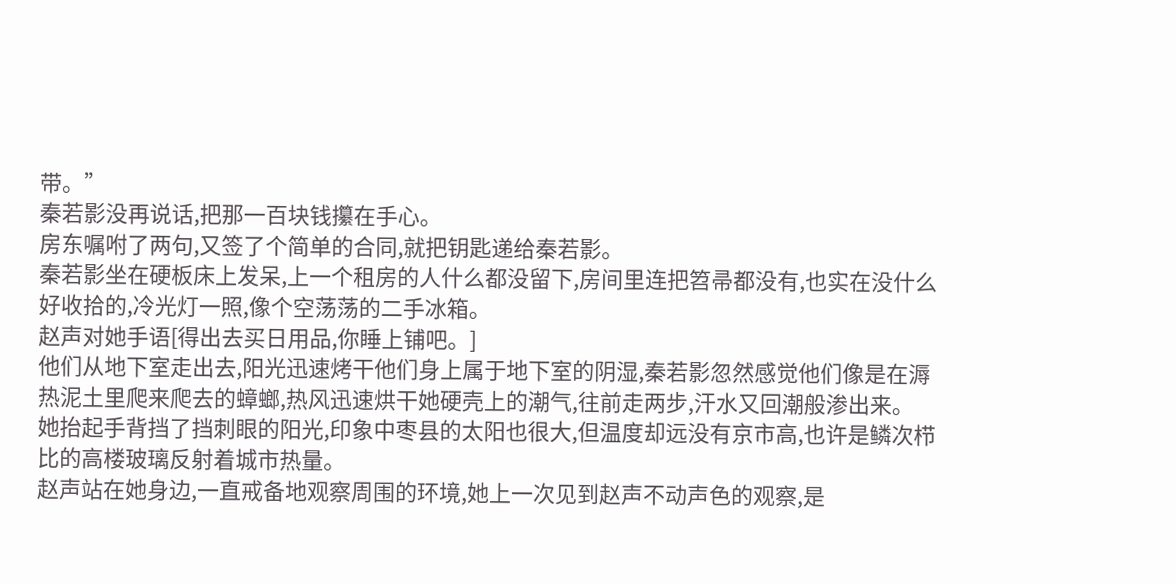带。”
秦若影没再说话,把那一百块钱攥在手心。
房东嘱咐了两句,又签了个简单的合同,就把钥匙递给秦若影。
秦若影坐在硬板床上发呆,上一个租房的人什么都没留下,房间里连把笤帚都没有,也实在没什么好收拾的,冷光灯一照,像个空荡荡的二手冰箱。
赵声对她手语[得出去买日用品,你睡上铺吧。]
他们从地下室走出去,阳光迅速烤干他们身上属于地下室的阴湿,秦若影忽然感觉他们像是在溽热泥土里爬来爬去的蟑螂,热风迅速烘干她硬壳上的潮气,往前走两步,汗水又回潮般渗出来。
她抬起手背挡了挡刺眼的阳光,印象中枣县的太阳也很大,但温度却远没有京市高,也许是鳞次栉比的高楼玻璃反射着城市热量。
赵声站在她身边,一直戒备地观察周围的环境,她上一次见到赵声不动声色的观察,是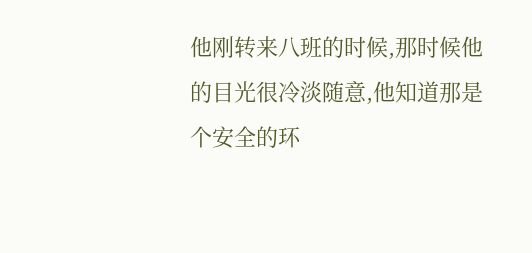他刚转来八班的时候,那时候他的目光很冷淡随意,他知道那是个安全的环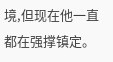境,但现在他一直都在强撑镇定。